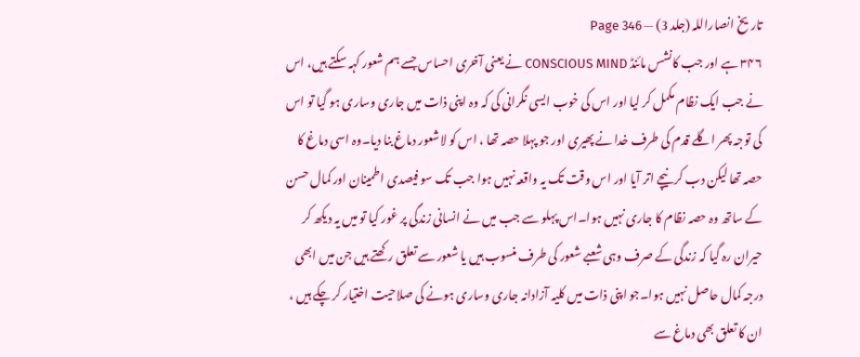تاریخ انصاراللہ (جلد 3) — Page 346
۳۴۶ ہے اور جب کانشس مائنڈ CONSCIOUS MIND نے یعنی آخری احساس جسے ہم شعور کہہ سکتے ہیں، اس نے جب ایک نظام مکمل کر لیا اور اس کی خوب ایسی نگرانی کی کہ وہ اپنی ذات میں جاری وساری ہو گیا تو اس کی توجہ پھر اگلے قدم کی طرف خدا نے پھیری اور جو پہلا حصہ تھا ، اس کو لاشعور دماغ بنا دیا۔وہ اسی دماغ کا حصہ تھا لیکن دب کر نیچے اتر آیا اور اس وقت تک یہ واقعہ نہیں ہوا جب تک سو فیصدی اطمینان اور کمال حسن کے ساتھ وہ حصہ نظام کا جاری نہیں ہوا۔اس پہلو سے جب میں نے انسانی زندگی پر غور کیا تو میں یہ دیکھ کر حیران رہ گیا کہ زندگی کے صرف وہی شعبے شعور کی طرف منسوب ہیں یا شعور سے تعلق رکھتے ہیں جن میں ابھی درجہ کمال حاصل نہیں ہوا۔جو اپنی ذات میں کلیہ آزادانہ جاری وساری ہونے کی صلاحیت اختیار کر چکے ہیں ، ان کا تعلق بھی دماغ سے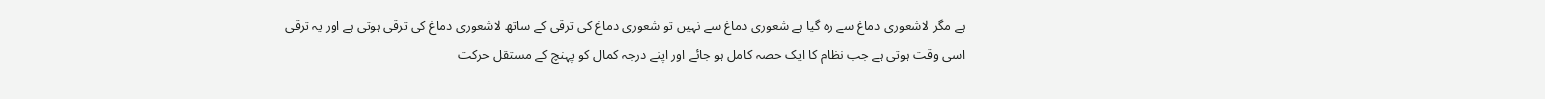ہے مگر لاشعوری دماغ سے رہ گیا ہے شعوری دماغ سے نہیں تو شعوری دماغ کی ترقی کے ساتھ لاشعوری دماغ کی ترقی ہوتی ہے اور یہ ترقی اسی وقت ہوتی ہے جب نظام کا ایک حصہ کامل ہو جائے اور اپنے درجہ کمال کو پہنچ کے مستقل حرکت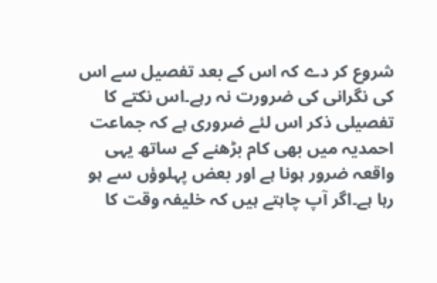شروع کر دے کہ اس کے بعد تفصیل سے اس کی نگرانی کی ضرورت نہ رہے۔اس نکتے کا تفصیلی ذکر اس لئے ضروری ہے کہ جماعت احمدیہ میں بھی کام بڑھنے کے ساتھ یہی واقعہ ضرور ہونا ہے اور بعض پہلوؤں سے ہو رہا ہے۔اگر آپ چاہتے ہیں کہ خلیفہ وقت کا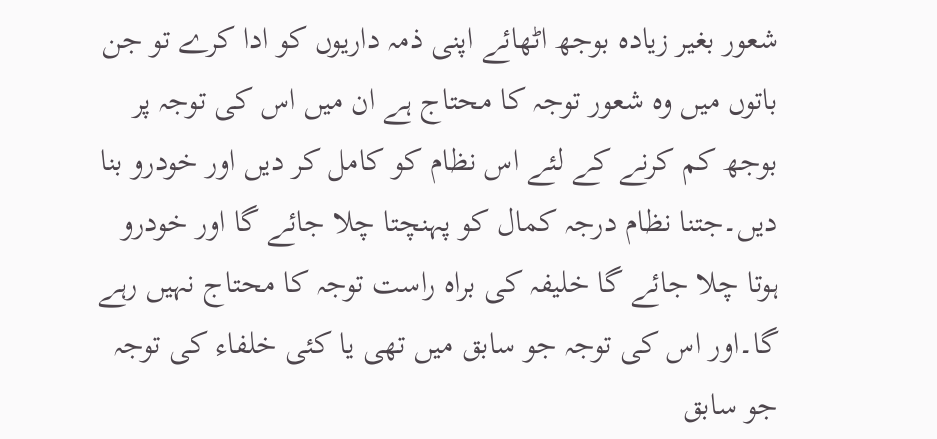شعور بغیر زیادہ بوجھ اٹھائے اپنی ذمہ داریوں کو ادا کرے تو جن باتوں میں وہ شعور توجہ کا محتاج ہے ان میں اس کی توجہ پر بوجھ کم کرنے کے لئے اس نظام کو کامل کر دیں اور خودرو بنا دیں۔جتنا نظام درجہ کمال کو پہنچتا چلا جائے گا اور خودرو ہوتا چلا جائے گا خلیفہ کی براہ راست توجہ کا محتاج نہیں رہے گا۔اور اس کی توجہ جو سابق میں تھی یا کئی خلفاء کی توجہ جو سابق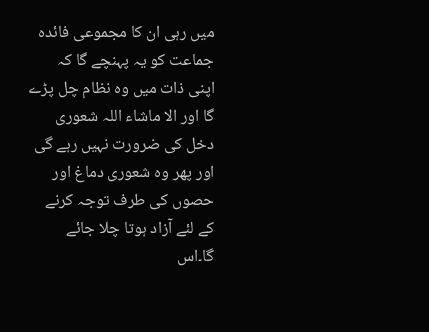میں رہی ان کا مجموعی فائدہ جماعت کو یہ پہنچے گا کہ اپنی ذات میں وہ نظام چل پڑے گا اور الا ماشاء اللہ شعوری دخل کی ضرورت نہیں رہے گی اور پھر وہ شعوری دماغ اور حصوں کی طرف توجہ کرنے کے لئے آزاد ہوتا چلا جائے گا۔اس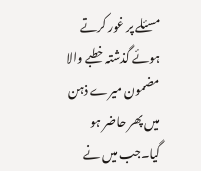مسئلے پر غور کرتے ہوئے گذشتہ خطبے والا مضمون میرے ذہن میں پھر حاضر ہو گیا۔جب میں نے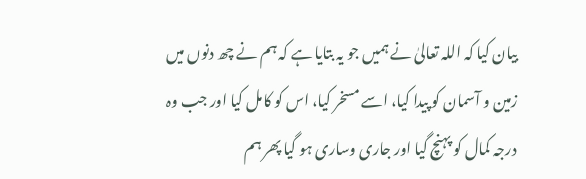بیان کیا کہ اللہ تعالیٰ نے ہمیں جو یہ بتایا ہے کہ ہم نے چھ دنوں میں زمین و آسمان کو پیدا کیا، اسے مسخر کیا، اس کو کامل کیا اور جب وہ درجہ کمال کو پہنچ گیا اور جاری وساری ہو گیا پھر ہم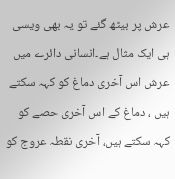عرش پر بیٹھ گئے تو یہ بھی ویسی ہی ایک مثال ہے۔انسانی دائرے میں عرش اس آخری دماغ کو کہہ سکتے ہیں ، دماغ کے اس آخری حصے کو کہہ سکتے ہیں، آخری نقطہ عروج کو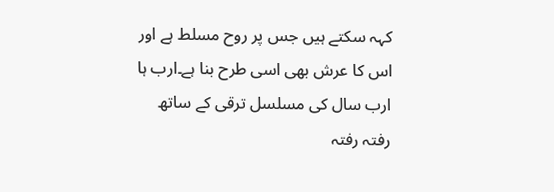کہہ سکتے ہیں جس پر روح مسلط ہے اور اس کا عرش بھی اسی طرح بنا ہے۔ارب ہا ارب سال کی مسلسل ترقی کے ساتھ رفتہ رفتہ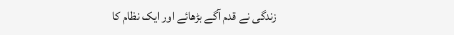زندگی نے قدم آگے بڑھائے اور ایک نظام کا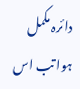دائرہ مکمل ہوا تب اس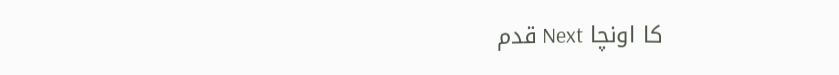کا اونچا Next قدم